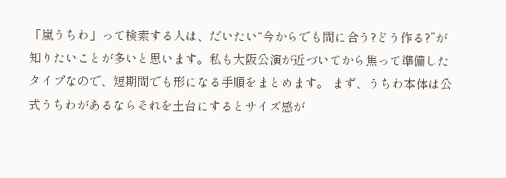「嵐うちわ」って検索する人は、だいたい“今からでも間に合う?どう作る?”が知りたいことが多いと思います。私も大阪公演が近づいてから焦って準備したタイプなので、短期間でも形になる手順をまとめます。 まず、うちわ本体は公式うちわがあるならそれを土台にするとサイズ感が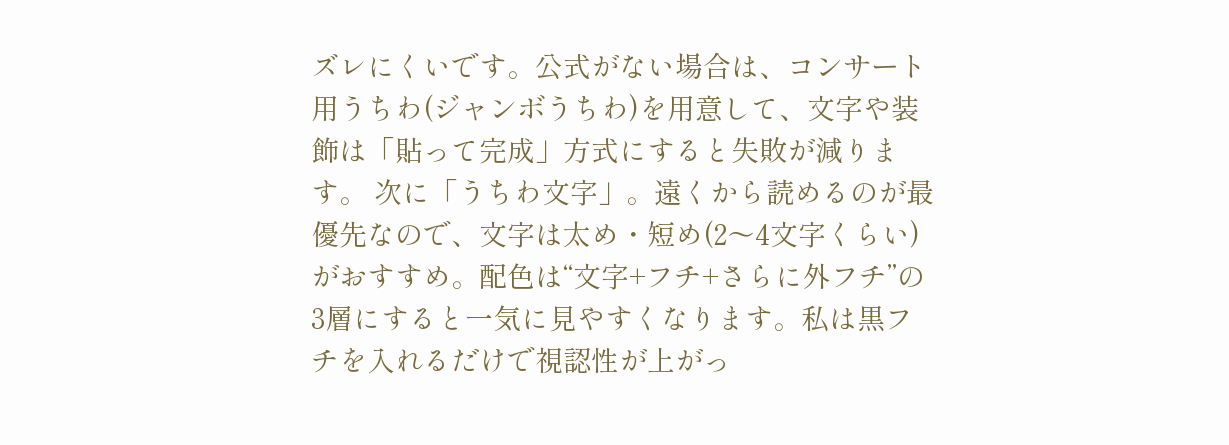ズレにくいです。公式がない場合は、コンサート用うちわ(ジャンボうちわ)を用意して、文字や装飾は「貼って完成」方式にすると失敗が減ります。 次に「うちわ文字」。遠くから読めるのが最優先なので、文字は太め・短め(2〜4文字くらい)がおすすめ。配色は“文字+フチ+さらに外フチ”の3層にすると一気に見やすくなります。私は黒フチを入れるだけで視認性が上がっ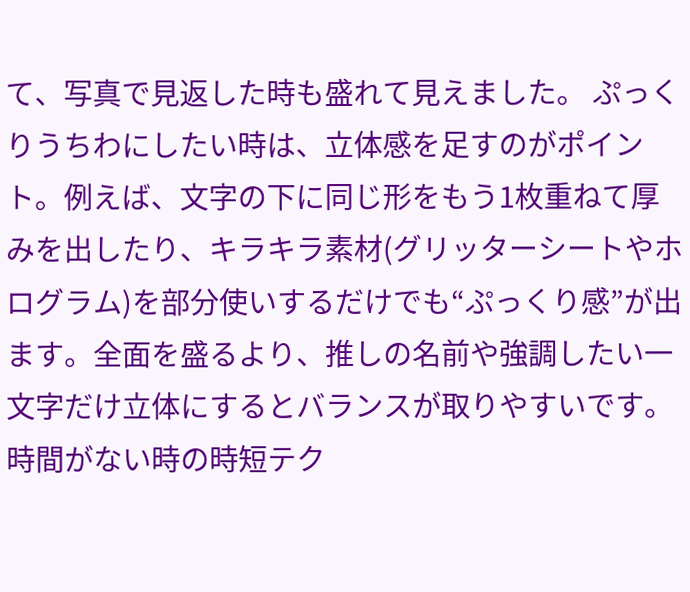て、写真で見返した時も盛れて見えました。 ぷっくりうちわにしたい時は、立体感を足すのがポイント。例えば、文字の下に同じ形をもう1枚重ねて厚みを出したり、キラキラ素材(グリッターシートやホログラム)を部分使いするだけでも“ぷっくり感”が出ます。全面を盛るより、推しの名前や強調したい一文字だけ立体にするとバランスが取りやすいです。 時間がない時の時短テク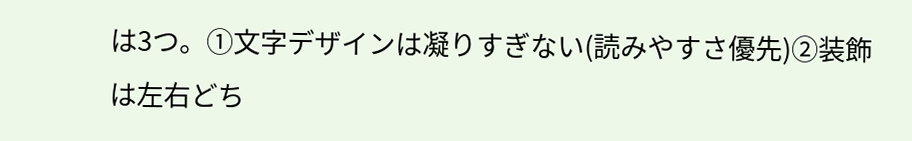は3つ。①文字デザインは凝りすぎない(読みやすさ優先)②装飾は左右どち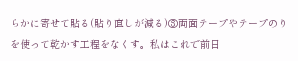らかに寄せて貼る(貼り直しが減る)③両面テープやテープのりを使って乾かす工程をなくす。私はこれで前日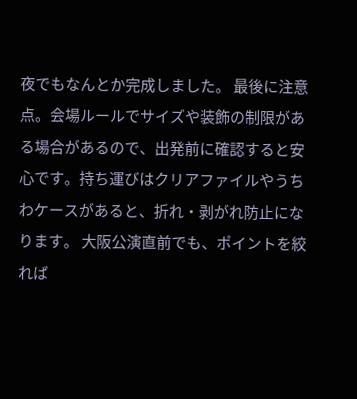夜でもなんとか完成しました。 最後に注意点。会場ルールでサイズや装飾の制限がある場合があるので、出発前に確認すると安心です。持ち運びはクリアファイルやうちわケースがあると、折れ・剥がれ防止になります。 大阪公演直前でも、ポイントを絞れば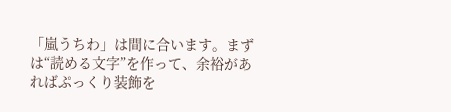「嵐うちわ」は間に合います。まずは“読める文字”を作って、余裕があればぷっくり装飾を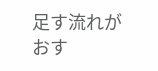足す流れがおす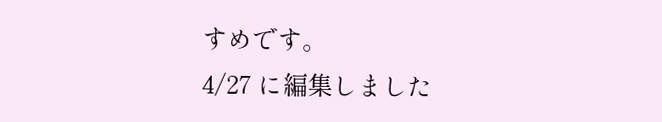すめです。
4/27 に編集しました